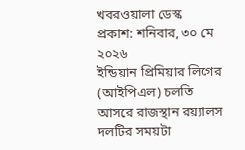খবরওয়ালা ডেস্ক
প্রকাশ: শনিবার, ৩০ মে ২০২৬
ইন্ডিয়ান প্রিমিয়ার লিগের (আইপিএল) চলতি আসরে রাজস্থান রয়্যালস দলটির সময়টা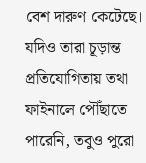বেশ দারুণ কেটেছে। যদিও তারা চূড়ান্ত প্রতিযোগিতায় তথা ফাইনালে পৌঁছাতে পারেনি, তবুও পুরো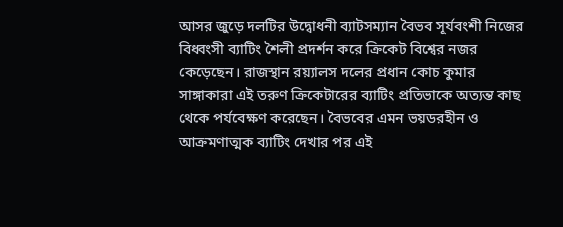আসর জুড়ে দলটির উদ্বোধনী ব্যাটসম্যান বৈভব সূর্যবংশী নিজের বিধ্বংসী ব্যাটিং শৈলী প্রদর্শন করে ক্রিকেট বিশ্বের নজর কেড়েছেন। রাজস্থান রয়্যালস দলের প্রধান কোচ কুমার সাঙ্গাকারা এই তরুণ ক্রিকেটারের ব্যাটিং প্রতিভাকে অত্যন্ত কাছ থেকে পর্যবেক্ষণ করেছেন। বৈভবের এমন ভয়ডরহীন ও আক্রমণাত্মক ব্যাটিং দেখার পর এই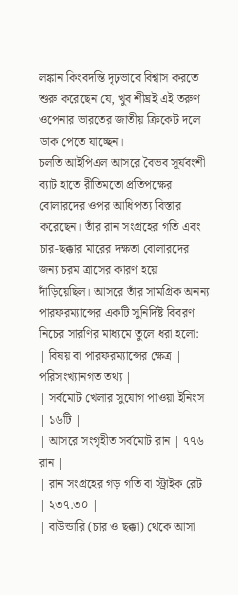লঙ্কান কিংবদন্তি দৃঢ়ভাবে বিশ্বাস করতে শুরু করেছেন যে, খুব শীঘ্রই এই তরুণ ওপেনার ভারতের জাতীয় ক্রিকেট দলে ডাক পেতে যাচ্ছেন।
চলতি আইপিএল আসরে বৈভব সূর্যবংশী ব্যাট হাতে রীতিমতো প্রতিপক্ষের বোলারদের ওপর আধিপত্য বিস্তার করেছেন। তাঁর রান সংগ্রহের গতি এবং চার-ছক্কার মারের দক্ষতা বোলারদের জন্য চরম ত্রাসের কারণ হয়ে দাঁড়িয়েছিল। আসরে তাঁর সামগ্রিক অনন্য পারফরম্যান্সের একটি সুনির্দিষ্ট বিবরণ নিচের সারণির মাধ্যমে তুলে ধরা হলো:
| বিষয় বা পারফরম্যান্সের ক্ষেত্র | পরিসংখ্যানগত তথ্য |
| সর্বমোট খেলার সুযোগ পাওয়া ইনিংস | ১৬টি |
| আসরে সংগৃহীত সর্বমোট রান | ৭৭৬ রান |
| রান সংগ্রহের গড় গতি বা স্ট্রাইক রেট | ২৩৭.৩০ |
| বাউন্ডারি (চার ও ছক্কা) থেকে আসা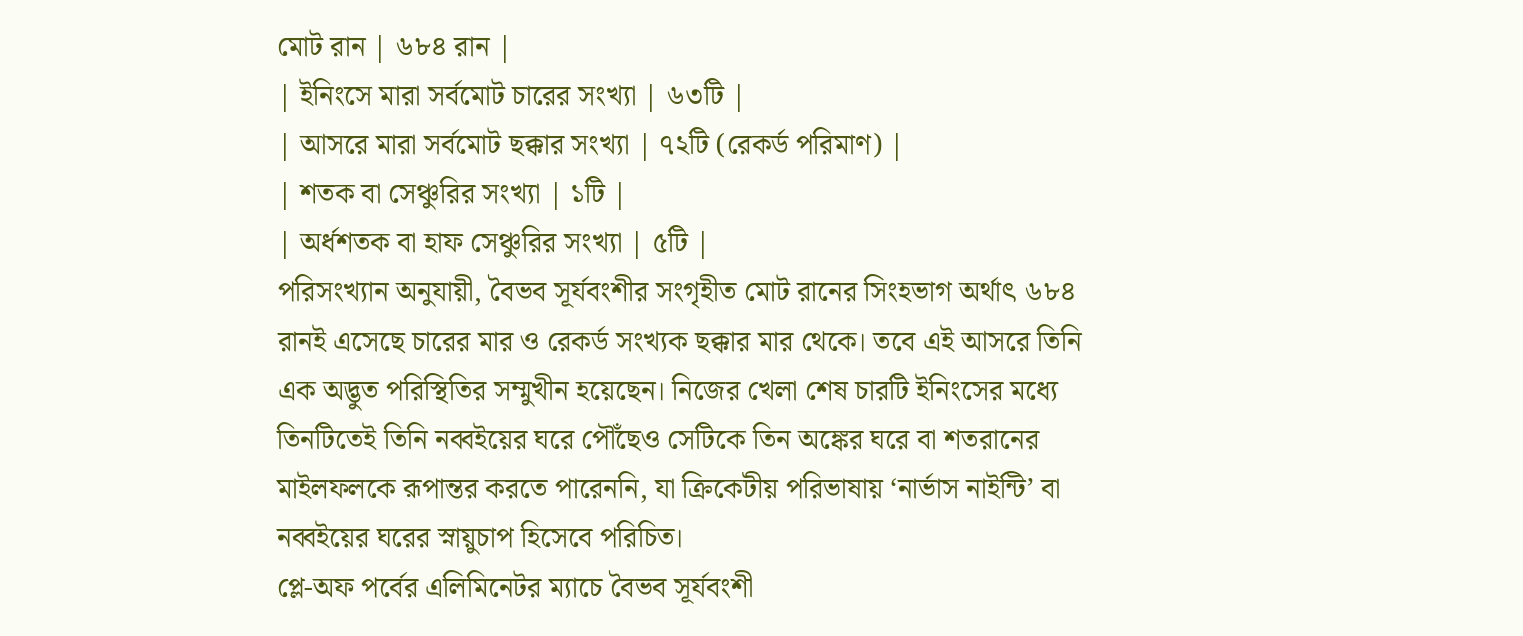মোট রান | ৬৮৪ রান |
| ইনিংসে মারা সর্বমোট চারের সংখ্যা | ৬৩টি |
| আসরে মারা সর্বমোট ছক্কার সংখ্যা | ৭২টি (রেকর্ড পরিমাণ) |
| শতক বা সেঞ্চুরির সংখ্যা | ১টি |
| অর্ধশতক বা হাফ সেঞ্চুরির সংখ্যা | ৫টি |
পরিসংখ্যান অনুযায়ী, বৈভব সূর্যবংশীর সংগৃহীত মোট রানের সিংহভাগ অর্থাৎ ৬৮৪ রানই এসেছে চারের মার ও রেকর্ড সংখ্যক ছক্কার মার থেকে। তবে এই আসরে তিনি এক অদ্ভুত পরিস্থিতির সম্মুখীন হয়েছেন। নিজের খেলা শেষ চারটি ইনিংসের মধ্যে তিনটিতেই তিনি নব্বইয়ের ঘরে পৌঁছেও সেটিকে তিন অঙ্কের ঘরে বা শতরানের মাইলফলকে রূপান্তর করতে পারেননি, যা ক্রিকেটীয় পরিভাষায় ‘নার্ভাস নাইন্টি’ বা নব্বইয়ের ঘরের স্নায়ুচাপ হিসেবে পরিচিত।
প্লে-অফ পর্বের এলিমিনেটর ম্যাচে বৈভব সূর্যবংশী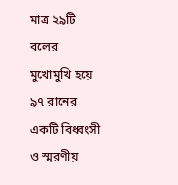মাত্র ২৯টি বলের মুখোমুখি হয়ে ৯৭ রানের একটি বিধ্বংসী ও স্মরণীয়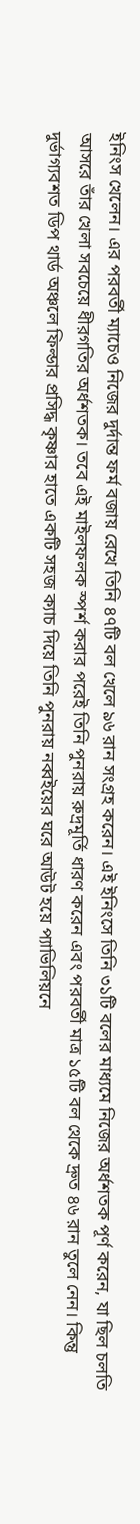ইনিংস খেলেন। এর পরবর্তী ম্যাচেও নিজের দুর্দান্ত ফর্ম বজায় রেখে তিনি ৪৭টি বল খেলে ৯৬ রান সংগ্রহ করেন। এই ইনিংসে তিনি ৩১টি বলের মাধ্যমে নিজের অর্ধশতক পূর্ণ করেন, যা ছিল চলতি আসরে তাঁর খেলা সবচেয়ে ধীরগতির অর্ধশতক। তবে এই মাইলফলক স্পর্শ করার পরেই তিনি পুনরায় রুদ্রমূর্তি ধারণ করেন এবং পরবর্তী মাত্র ১৫টি বল থেকে দ্রুত ৪৬ রান তুলে নেন। কিন্তু দুর্ভাগ্যবশত ডিপ থার্ড অঞ্চলে ফিল্ডার প্রসিদ্ধ কৃষ্ণার হাতে একটি সহজ ক্যাচ দিয়ে তিনি পুনরায় নব্বইয়ের ঘরে আউট হয়ে প্যাভিলিয়নে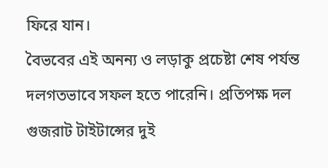ফিরে যান।
বৈভবের এই অনন্য ও লড়াকু প্রচেষ্টা শেষ পর্যন্ত দলগতভাবে সফল হতে পারেনি। প্রতিপক্ষ দল গুজরাট টাইটান্সের দুই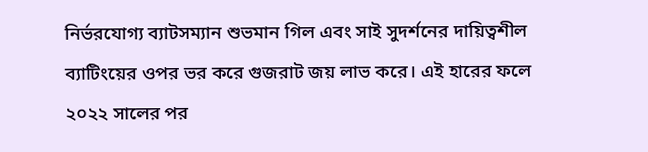নির্ভরযোগ্য ব্যাটসম্যান শুভমান গিল এবং সাই সুদর্শনের দায়িত্বশীল ব্যাটিংয়ের ওপর ভর করে গুজরাট জয় লাভ করে। এই হারের ফলে ২০২২ সালের পর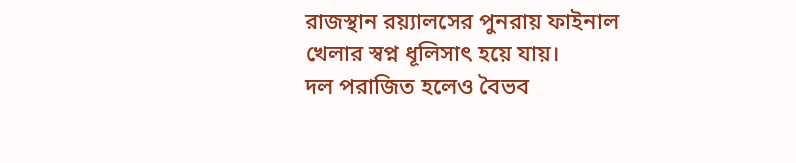রাজস্থান রয়্যালসের পুনরায় ফাইনাল খেলার স্বপ্ন ধূলিসাৎ হয়ে যায়।
দল পরাজিত হলেও বৈভব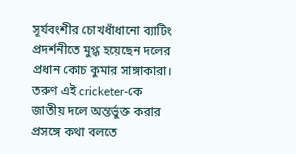সূর্যবংশীর চোখধাঁধানো ব্যাটিং প্রদর্শনীতে মুগ্ধ হয়েছেন দলের প্রধান কোচ কুমার সাঙ্গাকারা। তরুণ এই cricketer-কে জাতীয় দলে অন্তর্ভুক্ত করার প্রসঙ্গে কথা বলতে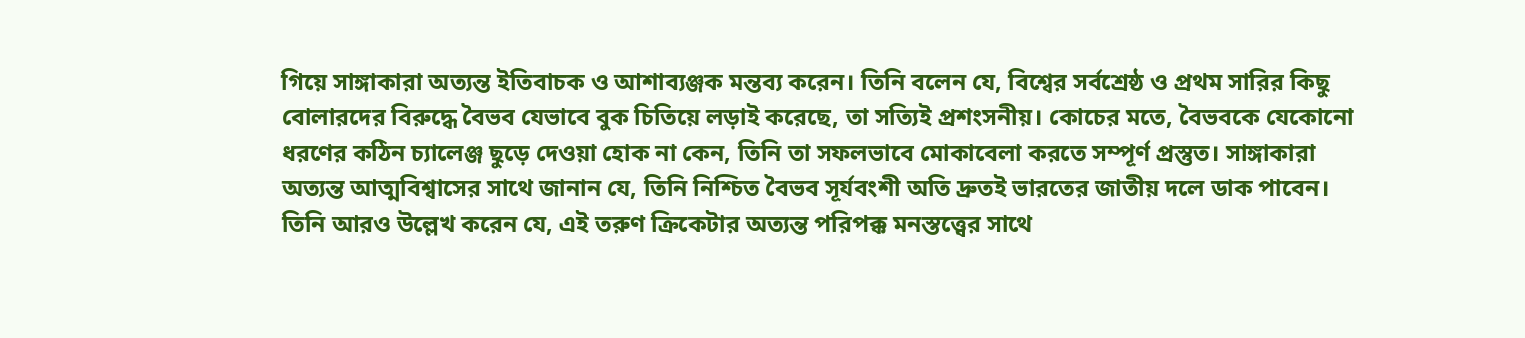গিয়ে সাঙ্গাকারা অত্যন্ত ইতিবাচক ও আশাব্যঞ্জক মন্তব্য করেন। তিনি বলেন যে, বিশ্বের সর্বশ্রেষ্ঠ ও প্রথম সারির কিছু বোলারদের বিরুদ্ধে বৈভব যেভাবে বুক চিতিয়ে লড়াই করেছে, তা সত্যিই প্রশংসনীয়। কোচের মতে, বৈভবকে যেকোনো ধরণের কঠিন চ্যালেঞ্জ ছুড়ে দেওয়া হোক না কেন, তিনি তা সফলভাবে মোকাবেলা করতে সম্পূর্ণ প্রস্তুত। সাঙ্গাকারা অত্যন্ত আত্মবিশ্বাসের সাথে জানান যে, তিনি নিশ্চিত বৈভব সূর্যবংশী অতি দ্রুতই ভারতের জাতীয় দলে ডাক পাবেন। তিনি আরও উল্লেখ করেন যে, এই তরুণ ক্রিকেটার অত্যন্ত পরিপক্ক মনস্তত্ত্বের সাথে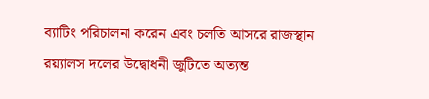ব্যাটিং পরিচালনা করেন এবং চলতি আসরে রাজস্থান রয়্যালস দলের উদ্বোধনী জুটিতে অত্যন্ত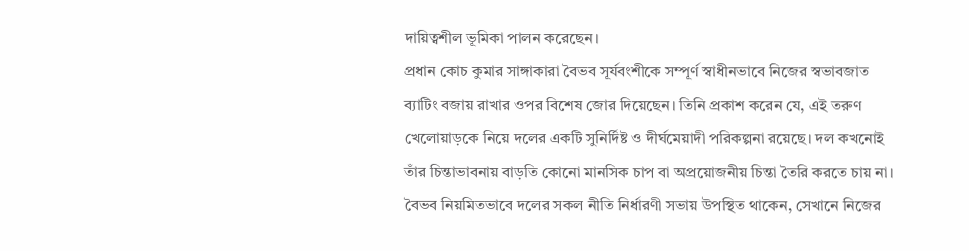দায়িত্বশীল ভূমিকা পালন করেছেন।
প্রধান কোচ কুমার সাঙ্গাকারা বৈভব সূর্যবংশীকে সম্পূর্ণ স্বাধীনভাবে নিজের স্বভাবজাত ব্যাটিং বজায় রাখার ওপর বিশেষ জোর দিয়েছেন। তিনি প্রকাশ করেন যে, এই তরুণ খেলোয়াড়কে নিয়ে দলের একটি সুনির্দিষ্ট ও দীর্ঘমেয়াদী পরিকল্পনা রয়েছে। দল কখনোই তাঁর চিন্তাভাবনায় বাড়তি কোনো মানসিক চাপ বা অপ্রয়োজনীয় চিন্তা তৈরি করতে চায় না। বৈভব নিয়মিতভাবে দলের সকল নীতি নির্ধারণী সভায় উপস্থিত থাকেন, সেখানে নিজের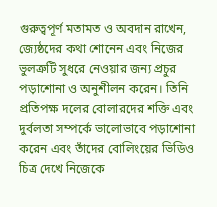গুরুত্বপূর্ণ মতামত ও অবদান রাখেন, জ্যেষ্ঠদের কথা শোনেন এবং নিজের ভুলত্রুটি সুধরে নেওয়ার জন্য প্রচুর পড়াশোনা ও অনুশীলন করেন। তিনি প্রতিপক্ষ দলের বোলারদের শক্তি এবং দুর্বলতা সম্পর্কে ভালোভাবে পড়াশোনা করেন এবং তাঁদের বোলিংয়ের ভিডিও চিত্র দেখে নিজেকে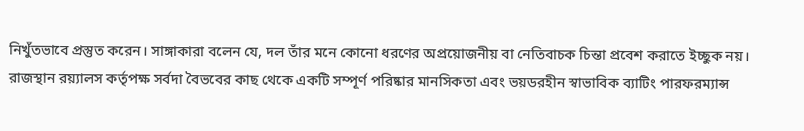নিখুঁতভাবে প্রস্তুত করেন। সাঙ্গাকারা বলেন যে, দল তাঁর মনে কোনো ধরণের অপ্রয়োজনীয় বা নেতিবাচক চিন্তা প্রবেশ করাতে ইচ্ছুক নয়। রাজস্থান রয়্যালস কর্তৃপক্ষ সর্বদা বৈভবের কাছ থেকে একটি সম্পূর্ণ পরিষ্কার মানসিকতা এবং ভয়ডরহীন স্বাভাবিক ব্যাটিং পারফরম্যান্স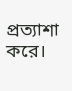প্রত্যাশা করে।